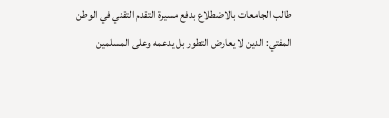طالب الجامعات بالاضطلاع بدفع مسيرة التقدم التقني في الوطن
المفتي: الدين لا يعارض التطور بل يدعمه وعلى المسلمين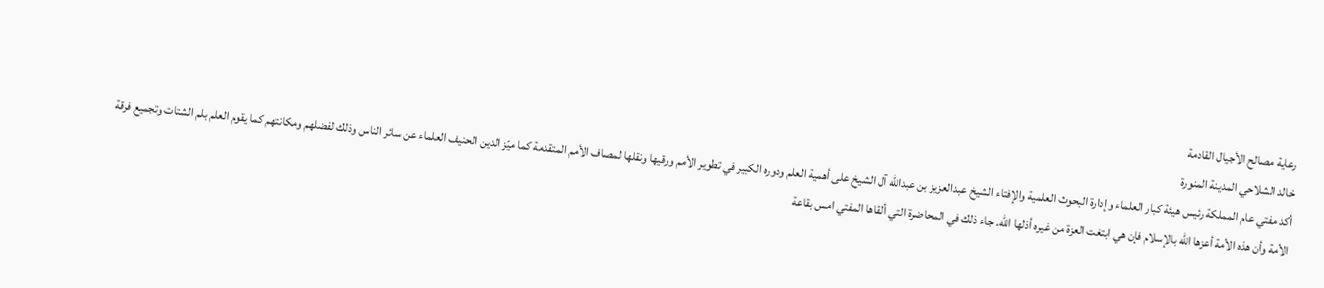رعاية مصالح الأجيال القادمة
خالد الشلاحي المدينة المنورة
أكد مفتي عام المملكة رئيس هيئة كبار العلماء وإدارة البحوث العلمية والإفتاء الشيخ عبدالعزيز بن عبدالله آل الشيخ على أهمية العلم ودوره الكبير في تطوير الأمم ورقيها ونقلها لمصاف الأمم المتقدمة كما ميّز الدين الحنيف العلماء عن سائر الناس وذلك لفضلهم ومكانتهم كما يقوم العلم بلم الشتات وتجميع فرقة الأمة وأن هذه الأمة أعزها الله بالإسلام فإن هي ابتغت العزة من غيره أذلها الله. جاء ذلك في المحاضرة التي ألقاها المفتي امس بقاعة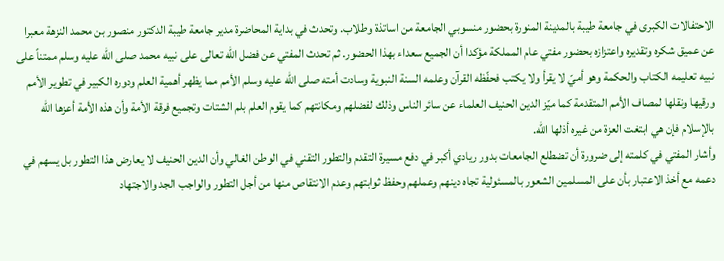الاحتفالات الكبرى في جامعة طيبة بالمدينة المنورة بحضور منسوبي الجامعة من اساتذة وطلاب. وتحدث في بداية المحاضرة مدير جامعة طيبة الدكتور منصور بن محمد النزهة معبرا عن عميق شكره وتقديره واعتزازه بحضور مفتي عام المملكة مؤكدا أن الجميع سعداء بهذا الحضور. ثم تحدث المفتي عن فضل الله تعالى على نبيه محمد صلى الله عليه وسلم ممتناً على نبيه تعليمه الكتاب والحكمة وهو أميّ لا يقرأ ولا يكتب فحفّظه القرآن وعلمه السنة النبوية وسادت أمته صلى الله عليه وسلم الأمم مما يظهر أهمية العلم ودوره الكبير في تطوير الأمم ورقيها ونقلها لمصاف الأمم المتقدمة كما ميّز الدين الحنيف العلماء عن سائر الناس وذلك لفضلهم ومكانتهم كما يقوم العلم بلم الشتات وتجميع فرقة الأمة وأن هذه الأمة أعزها الله بالإسلام فإن هي ابتغت العزة من غيره أذلها الله.
وأشار المفتي في كلمته إلى ضرورة أن تضطلع الجامعات بدور ريادي أكبر في دفع مسيرة التقدم والتطور التقني في الوطن الغالي وأن الدين الحنيف لا يعارض هذا التطور بل يسهم في دعمه مع أخذ الاعتبار بأن على المسلمين الشعور بالمسئولية تجاه دينهم وعملهم وحفظ ثوابتهم وعدم الانتقاص منها من أجل التطور والواجب الجد والاجتهاد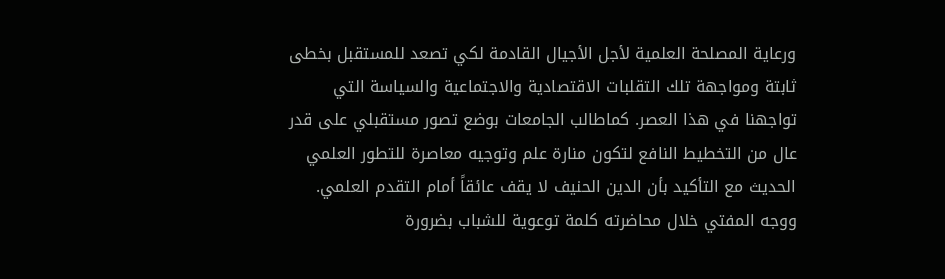ورعاية المصلحة العلمية لأجل الأجيال القادمة لكي تصعد للمستقبل بخطى ثابتة ومواجهة تلك التقلبات الاقتصادية والاجتماعية والسياسة التي تواجهنا في هذا العصر. كماطالب الجامعات بوضع تصور مستقبلي على قدر عال من التخطيط النافع لتكون منارة علم وتوجيه معاصرة للتطور العلمي الحديث مع التأكيد بأن الدين الحنيف لا يقف عائقاً أمام التقدم العلمي.
ووجه المفتي خلال محاضرته كلمة توعوية للشباب بضرورة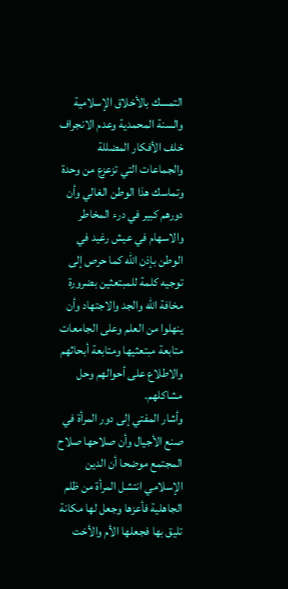التمسك بالأخلاق الإسلامية والسنة المحمدية وعدم الانجراف خلف الأفكار المضللة والجماعات التي تزعزع من وحدة وتماسك هذا الوطن الغالي وأن دورهم كبير في درء المخاطر والاسهام في عيش رغيد في الوطن بإذن الله كما حرص إلى توجيه كلمة للمبتعثين بضرورة مخافة الله والجد والاجتهاد وأن ينهلوا من العلم وعلى الجامعات متابعة مبتعثيها ومتابعة أبحاثهم والاطلاع على أحوالهم وحل مشاكلهم.
وأشار المفتي إلى دور المرأة في صنع الأجيال وأن صلاحها صلاح المجتمع موضحا أن الدين الإسلامي انتشل المرأة من ظلم الجاهلية فأعزها وجعل لها مكانة تليق بها فجعلها الأم والأخت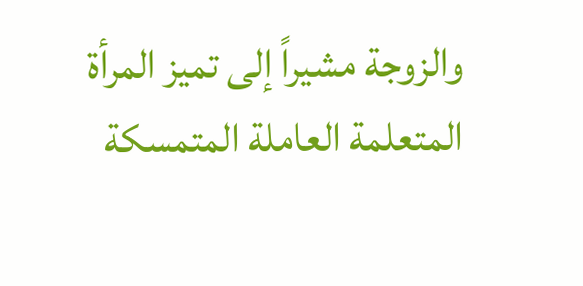والزوجة مشيراً إلى تميز المرأة المتعلمة العاملة المتمسكة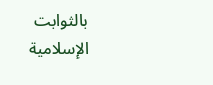بالثوابت الإسلامية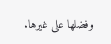وفضلها على غيرها.